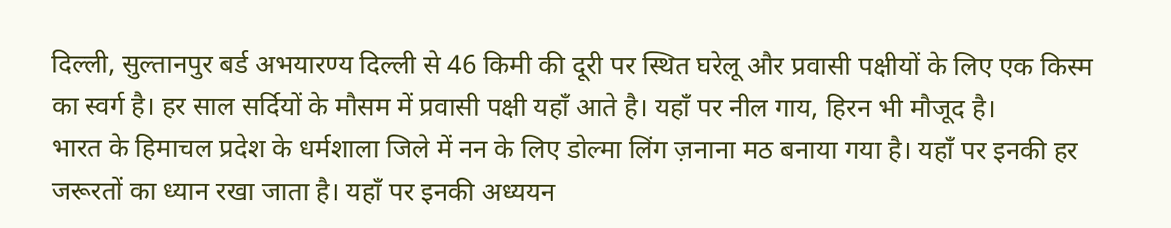दिल्ली, सुल्तानपुर बर्ड अभयारण्य दिल्ली से 46 किमी की दूरी पर स्थित घरेलू और प्रवासी पक्षीयों के लिए एक किस्म का स्वर्ग है। हर साल सर्दियों के मौसम में प्रवासी पक्षी यहाँ आते है। यहाँ पर नील गाय, हिरन भी मौजूद है।
भारत के हिमाचल प्रदेश के धर्मशाला जिले में नन के लिए डोल्मा लिंग ज़नाना मठ बनाया गया है। यहाँ पर इनकी हर जरूरतों का ध्यान रखा जाता है। यहाँ पर इनकी अध्ययन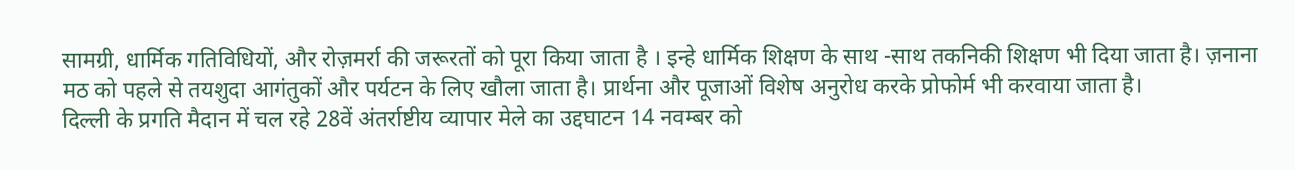सामग्री, धार्मिक गतिविधियों, और रोज़मर्रा की जरूरतों को पूरा किया जाता है । इन्हे धार्मिक शिक्षण के साथ -साथ तकनिकी शिक्षण भी दिया जाता है। ज़नाना मठ को पहले से तयशुदा आगंतुकों और पर्यटन के लिए खौला जाता है। प्रार्थना और पूजाओं विशेष अनुरोध करके प्रोफोर्म भी करवाया जाता है।
दिल्ली के प्रगति मैदान में चल रहे 28वें अंतर्राष्टीय व्यापार मेले का उद्दघाटन 14 नवम्बर को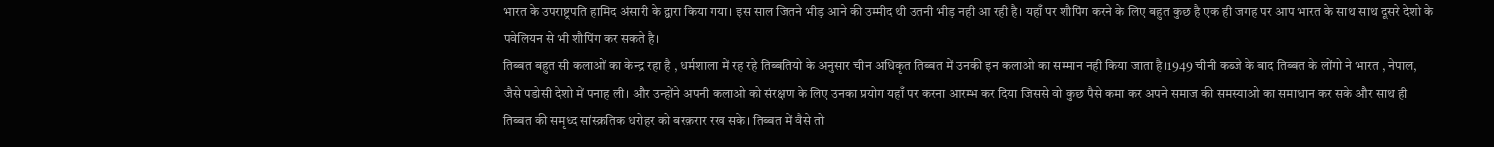भारत के उपराष्ट्रपति हामिद अंसारी के द्वारा किया गया। इस साल जितने भीड़ आने की उम्मीद थी उतनी भीड़ नही आ रही है। यहाँ पर शौपिंग करने के लिए बहुत कुछ है एक ही जगह पर आप भारत के साथ साथ दूसरे देशो के पवेलियन से भी शौपिंग कर सकते है।
तिब्बत बहुत सी कलाओं का केन्द्र रहा है , धर्मशाला में रह रहे तिब्बतियो के अनुसार चीन अधिकृत तिब्बत में उनकी इन कलाओ का सम्मान नही किया जाता है।1949 चीनी कब्जे के बाद तिब्बत के लोंगो ने भारत , नेपाल, जैसे पडोसी देशो में पनाह ली। और उन्होंने अपनी कलाओ को संरक्षण के लिए उनका प्रयोग यहाँ पर करना आरम्भ कर दिया जिससे वो कुछ पैसे कमा कर अपने समाज की समस्याओ का समाधान कर सके और साथ ही तिब्बत की समृध्द सांस्क्रतिक धरोहर को बरक़रार रख सके। तिब्बत में वैसे तो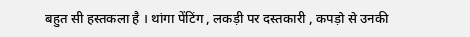बहुत सी हस्तकला है । थांगा पेंटिंग , लकड़ी पर दस्तकारी , कपड़ो से उनकी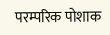परम्परिक पोशाक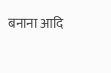बनाना आदि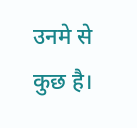उनमे से कुछ है।